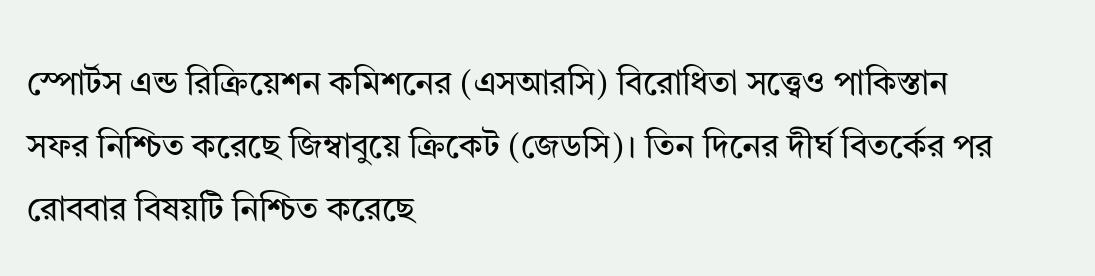স্পোর্টস এন্ড রিক্রিয়েশন কমিশনের (এসআরসি) বিরোধিতা সত্ত্বেও পাকিস্তান সফর নিশ্চিত করেছে জিম্বাবুয়ে ক্রিকেট (জেডসি)। তিন দিনের দীর্ঘ বিতর্কের পর রোববার বিষয়টি নিশ্চিত করেছে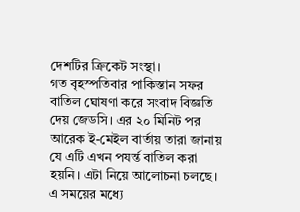দেশটির ক্রিকেট সংস্থা।
গত বৃহস্পতিবার পাকিস্তান সফর বাতিল ঘোষণা করে সংবাদ বিজ্ঞতি দেয় জেডসি। এর ২০ মিনিট পর আরেক ই-মেইল বার্তায় তারা জানায় যে এটি এখন পযর্ন্ত বাতিল করা হয়নি। এটা নিয়ে আলোচনা চলছে।
এ সময়ের মধ্যে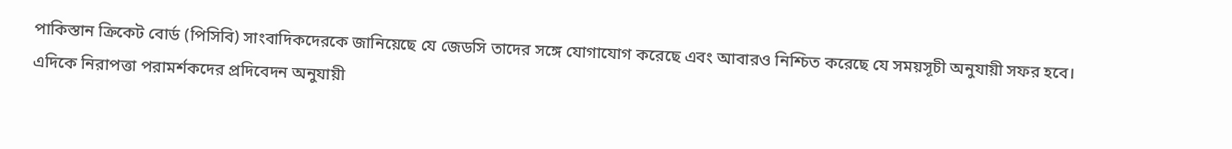পাকিস্তান ক্রিকেট বোর্ড (পিসিবি) সাংবাদিকদেরকে জানিয়েছে যে জেডসি তাদের সঙ্গে যোগাযোগ করেছে এবং আবারও নিশ্চিত করেছে যে সময়সূচী অনুযায়ী সফর হবে।
এদিকে নিরাপত্তা পরামর্শকদের প্রদিবেদন অনুযায়ী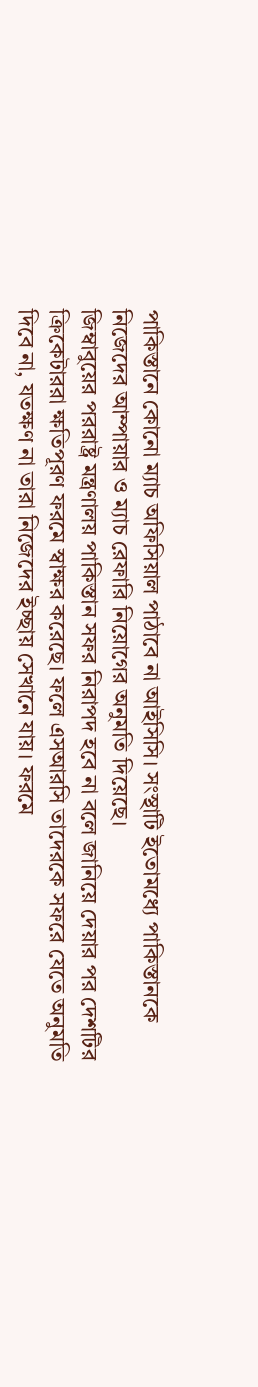পাকিস্তানে কোনো ম্যাচ অফিসিয়াল পাঠাবে না আইসিসি। সংস্থাটি ইতোমধ্যে পাকিস্তানকে নিজেদের আম্পায়ার ও ম্যাচ রেফারি নিয়োগের অনুমতি দিয়েছে।
জিম্বাবুয়ের পররাষ্ট্র মন্ত্রণালয় পাকিস্তান সফর নিরাপদ হবে না বলে জানিয়ে দেয়ার পর দেশটির ক্রিকেটাররা ক্ষতিপূরণ ফরমে স্বাক্ষর করেছে। ফলে এসআরসি তাদেরকে সফরে যেতে অনুমতি দিবে না, যতক্ষণ না তারা নিজেদের ইচ্ছায় সেখানে যায়। ফরমে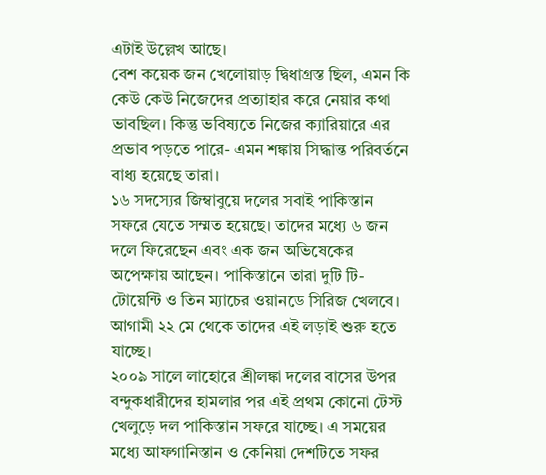এটাই উল্লেখ আছে।
বেশ কয়েক জন খেলোয়াড় দ্বিধাগ্রস্ত ছিল, এমন কি কেউ কেউ নিজেদের প্রত্যাহার করে নেয়ার কথা ভাবছিল। কিন্তু ভবিষ্যতে নিজের ক্যারিয়ারে এর প্রভাব পড়তে পারে- এমন শঙ্কায় সিদ্ধান্ত পরিবর্তনে বাধ্য হয়েছে তারা।
১৬ সদস্যের জিম্বাবুয়ে দলের সবাই পাকিস্তান সফরে যেতে সম্মত হয়েছে। তাদের মধ্যে ৬ জন দলে ফিরেছেন এবং এক জন অভিষেকের অপেক্ষায় আছেন। পাকিস্তানে তারা দুটি টি-টোয়েন্টি ও তিন ম্যাচের ওয়ানডে সিরিজ খেলবে। আগামী ২২ মে থেকে তাদের এই লড়াই শুরু হতে যাচ্ছে।
২০০৯ সালে লাহোরে শ্রীলঙ্কা দলের বাসের উপর বন্দুকধারীদের হামলার পর এই প্রথম কোনো টেস্ট খেলুড়ে দল পাকিস্তান সফরে যাচ্ছে। এ সময়ের মধ্যে আফগানিস্তান ও কেনিয়া দেশটিতে সফর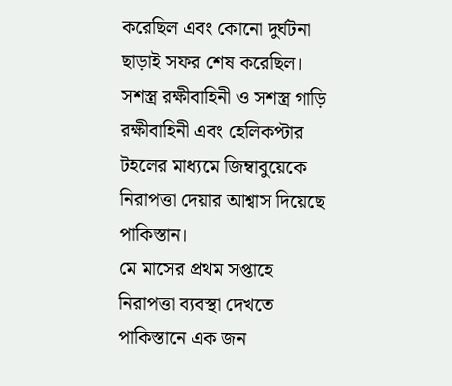করেছিল এবং কোনো দুর্ঘটনা ছাড়াই সফর শেষ করেছিল।
সশস্ত্র রক্ষীবাহিনী ও সশস্ত্র গাড়ি রক্ষীবাহিনী এবং হেলিকপ্টার টহলের মাধ্যমে জিম্বাবুয়েকে নিরাপত্তা দেয়ার আশ্বাস দিয়েছে পাকিস্তান।
মে মাসের প্রথম সপ্তাহে নিরাপত্তা ব্যবস্থা দেখতে পাকিস্তানে এক জন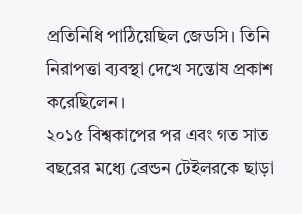প্রতিনিধি পাঠিয়েছিল জেডসি। তিনি নিরাপত্তা ব্যবস্থা দেখে সন্তোষ প্রকাশ করেছিলেন।
২০১৫ বিশ্বকাপের পর এবং গত সাত বছরের মধ্যে ব্রেন্ডন টেইলরকে ছাড়া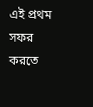এই প্রথম সফর করতে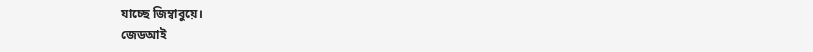যাচ্ছে জিম্বাবুয়ে।
জেডআই